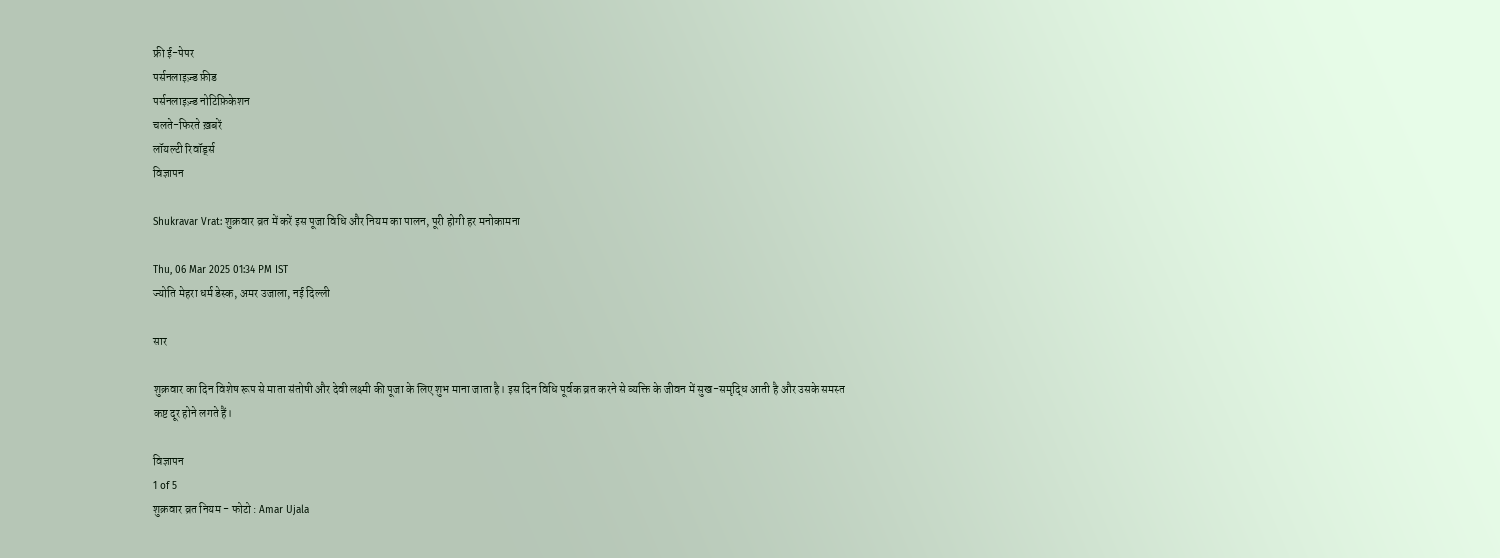फ्री ई-पेपर
पर्सनलाइज़्ड फ़ीड
पर्सनलाइज़्ड नोटिफ़िकेशन
चलते-फिरते ख़बरें
लॉयल्टी रिवॉर्ड्स
विज्ञापन

Shukravar Vrat: शुक्रवार व्रत में करें इस पूजा विधि और नियम का पालन, पूरी होगी हर मनोकामना

Thu, 06 Mar 2025 01:34 PM IST
ज्योति मेहरा धर्म डेस्क, अमर उजाला, नई दिल्ली

सार

शुक्रवार का दिन विशेष रूप से माता संतोषी और देवी लक्ष्मी की पूजा के लिए शुभ माना जाता है। इस दिन विधि पूर्वक व्रत करने से व्यक्ति के जीवन में सुख-समृद्धि आती है और उसके समस्त कष्ट दूर होने लगते हैं।

विज्ञापन
1 of 5
शुक्रवार व्रत नियम - फोटो : Amar Ujala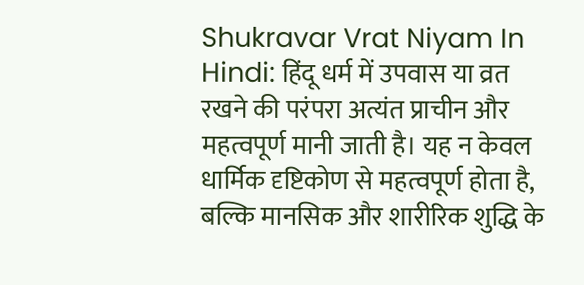Shukravar Vrat Niyam In Hindi: हिंदू धर्म में उपवास या व्रत रखने की परंपरा अत्यंत प्राचीन और महत्वपूर्ण मानी जाती है। यह न केवल धार्मिक दृष्टिकोण से महत्वपूर्ण होता है, बल्कि मानसिक और शारीरिक शुद्धि के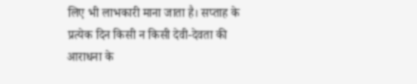लिए भी लाभकारी माना जाता है। सप्ताह के प्रत्येक दिन किसी न किसी देवी-देवता की आराधना के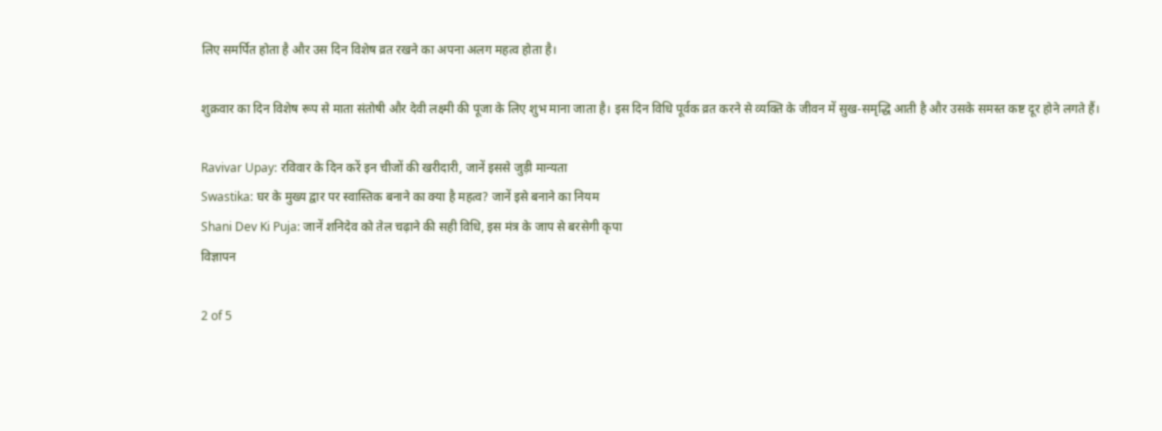लिए समर्पित होता है और उस दिन विशेष व्रत रखने का अपना अलग महत्व होता है।

शुक्रवार का दिन विशेष रूप से माता संतोषी और देवी लक्ष्मी की पूजा के लिए शुभ माना जाता है। इस दिन विधि पूर्वक व्रत करने से व्यक्ति के जीवन में सुख-समृद्धि आती है और उसके समस्त कष्ट दूर होने लगते हैं।

Ravivar Upay: रविवार के दिन करें इन चीजों की खरीदारी, जानें इससे जुड़ी मान्यता
Swastika: घर के मुख्य द्वार पर स्वास्तिक बनाने का क्या है महत्व? जानें इसे बनाने का नियम
Shani Dev Ki Puja: जानें शनिदेव को तेल चढ़ाने की सही विधि, इस मंत्र के जाप से बरसेगी कृपा
विज्ञापन

2 of 5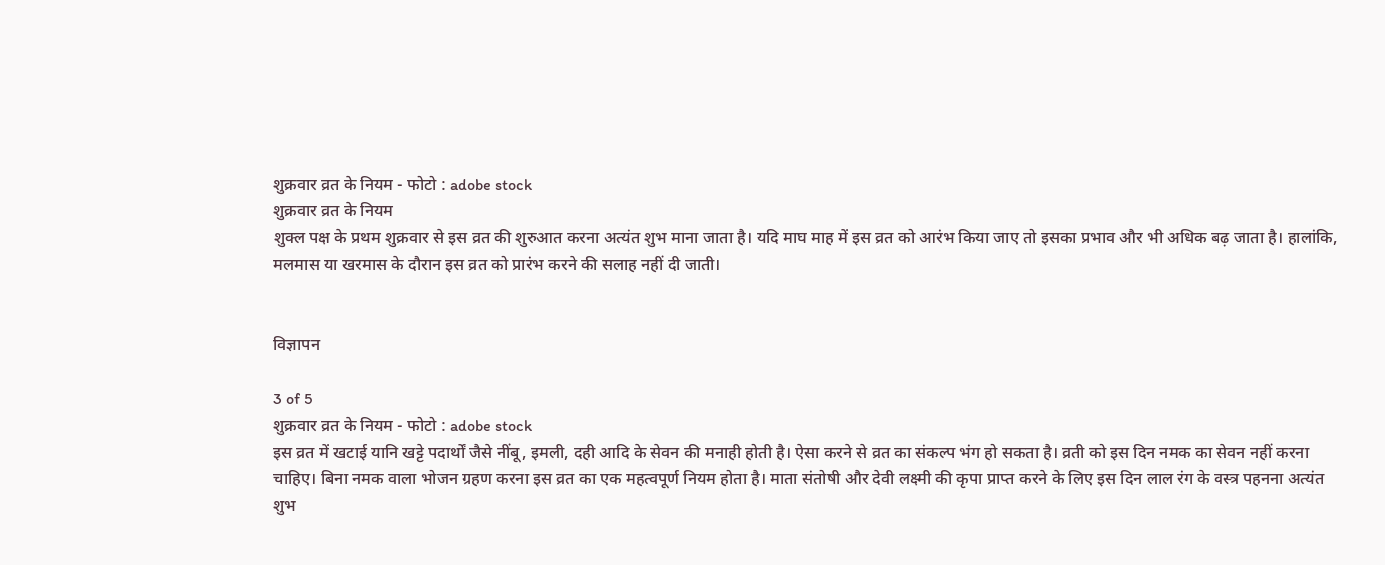शुक्रवार व्रत के नियम - फोटो : adobe stock
शुक्रवार व्रत के नियम
शुक्ल पक्ष के प्रथम शुक्रवार से इस व्रत की शुरुआत करना अत्यंत शुभ माना जाता है। यदि माघ माह में इस व्रत को आरंभ किया जाए तो इसका प्रभाव और भी अधिक बढ़ जाता है। हालांकि, मलमास या खरमास के दौरान इस व्रत को प्रारंभ करने की सलाह नहीं दी जाती।


विज्ञापन

3 of 5
शुक्रवार व्रत के नियम - फोटो : adobe stock
इस व्रत में खटाई यानि खट्टे पदार्थों जैसे नींबू, इमली, दही आदि के सेवन की मनाही होती है। ऐसा करने से व्रत का संकल्प भंग हो सकता है। व्रती को इस दिन नमक का सेवन नहीं करना चाहिए। बिना नमक वाला भोजन ग्रहण करना इस व्रत का एक महत्वपूर्ण नियम होता है। माता संतोषी और देवी लक्ष्मी की कृपा प्राप्त करने के लिए इस दिन लाल रंग के वस्त्र पहनना अत्यंत शुभ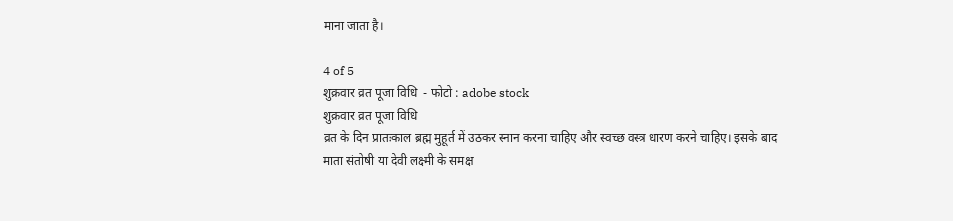माना जाता है।

4 of 5
शुक्रवार व्रत पूजा विधि  - फोटो : adobe stock
शुक्रवार व्रत पूजा विधि
व्रत के दिन प्रातःकाल ब्रह्म मुहूर्त में उठकर स्नान करना चाहिए और स्वच्छ वस्त्र धारण करने चाहिए। इसके बाद माता संतोषी या देवी लक्ष्मी के समक्ष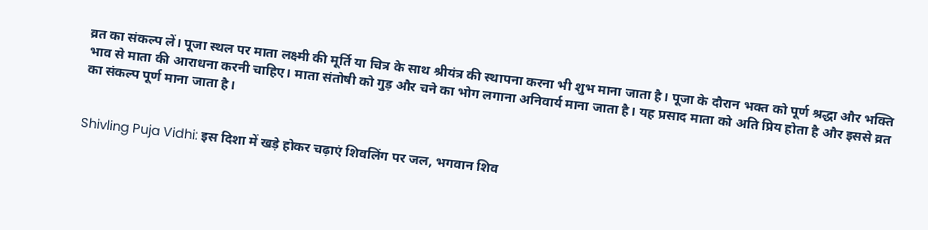व्रत का संकल्प लें। पूजा स्थल पर माता लक्ष्मी की मूर्ति या चित्र के साथ श्रीयंत्र की स्थापना करना भी शुभ माना जाता है। पूजा के दौरान भक्त को पूर्ण श्रद्धा और भक्ति भाव से माता की आराधना करनी चाहिए। माता संतोषी को गुड़ और चने का भोग लगाना अनिवार्य माना जाता है। यह प्रसाद माता को अति प्रिय होता है और इससे व्रत का संकल्प पूर्ण माना जाता है।


Shivling Puja Vidhi: इस दिशा में खड़े होकर चढ़ाएं शिवलिंग पर जल, भगवान शिव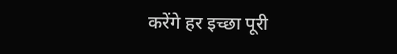करेंगे हर इच्छा पूरी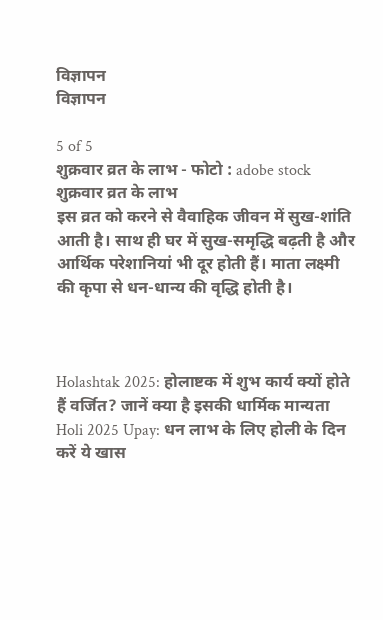विज्ञापन
विज्ञापन

5 of 5
शुक्रवार व्रत के लाभ - फोटो : adobe stock
शुक्रवार व्रत के लाभ
इस व्रत को करने से वैवाहिक जीवन में सुख-शांति आती है। साथ ही घर में सुख-समृद्धि बढ़ती है और आर्थिक परेशानियां भी दूर होती हैं। माता लक्ष्मी की कृपा से धन-धान्य की वृद्धि होती है।



Holashtak 2025: होलाष्टक में शुभ कार्य क्यों होते हैं वर्जित? जानें क्या है इसकी धार्मिक मान्यता
Holi 2025 Upay: धन लाभ के लिए होली के दिन करें ये खास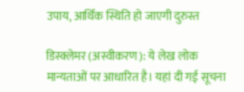उपाय, आर्थिक स्थिति हो जाएगी दुरुस्त

डिस्क्लेमर (अस्वीकरण): ये लेख लोक मान्यताओं पर आधारित है। यहां दी गई सूचना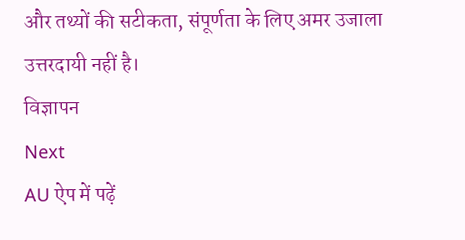और तथ्यों की सटीकता, संपूर्णता के लिए अमर उजाला उत्तरदायी नहीं है।
विज्ञापन
Next
AU ऐप में पढ़ें